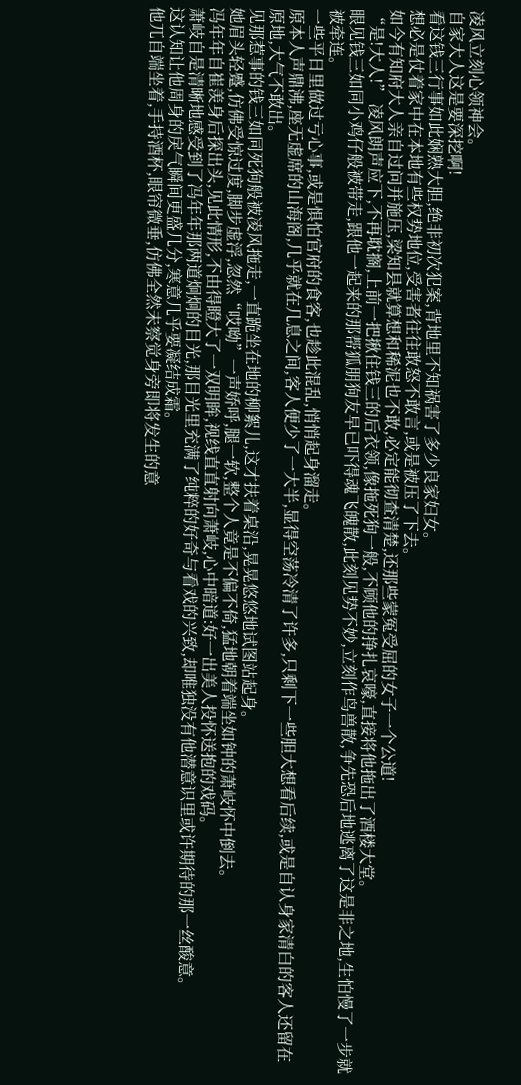凌风立刻心领神会。
自家大人这是要深挖啊!
看这钱三行事如此娴熟大胆,绝非初次犯案,背地里不知祸害了多少良家妇女。
想必是仗着家中在本地有些权势地位,受害者往往敢怒不敢言,或是被压了下去。
如今有知府大人亲自过问并施压,梁知县就算想和稀泥也不敢,必定能彻查清楚,还那些蒙冤受屈的女子一个公道!
“是!大人!” 凌风朗声应下,不再耽搁,上前一把揪住钱三的后衣领,像拖死狗一般,不顾他的挣扎哀嚎,直接将他拖出了酒楼大堂。
眼见钱三如同小鸡仔般被带走,跟他一起来的那帮狐朋狗友早已吓得魂飞魄散,此刻见势不妙,立刻作鸟兽散,争先恐后地逃离了这是非之地,生怕慢了一步就被牵连。
一些平日里做过亏心事,或是惧怕官府的食客,也趁此混乱,悄悄起身溜走。
原本人声鼎沸,座无虚席的山海阁,几乎就在几息之间,客人便少了一大半,显得空荡冷清了许多,只剩下一些胆大想看后续,或是自认身家清白的客人还留在原地,大气不敢出。
见那惹事的钱三如同死狗般被凌风拖走,一直跪坐在地的柳絮儿,这才扶着桌沿,晃晃悠悠地试图站起身。
她眉头轻蹙,仿佛受惊过度,脚步虚浮,忽然“哎呦”一声娇呼,腿一软,整个人竟是不偏不倚,猛地朝着端坐如钟的萧岐怀中倒去。
冯年年自崔羡身后探出头,见此情形,不由得瞪大了一双明眸,视线直直射向萧岐,心中暗道:好一出美人投怀送抱的戏码。
萧岐自是清晰地感受到了冯年年那两道炯炯的目光,那目光里充满了纯粹的好奇与看戏的兴致,却唯独没有他潜意识里或许期待的那一丝酸意。
这认知让他周身的戾气瞬间更盛几分,寒意几乎要凝结成霜。
他兀自端坐着,手持酒杯,眼帘微垂,仿佛全然未察觉身旁即将发生的意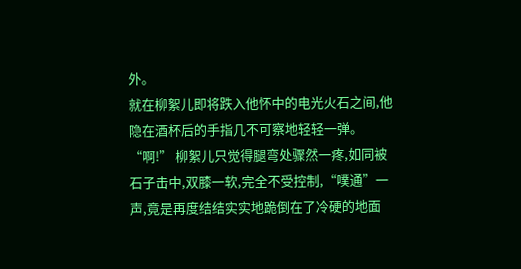外。
就在柳絮儿即将跌入他怀中的电光火石之间,他隐在酒杯后的手指几不可察地轻轻一弹。
“啊!” 柳絮儿只觉得腿弯处骤然一疼,如同被石子击中,双膝一软,完全不受控制,“噗通”一声,竟是再度结结实实地跪倒在了冷硬的地面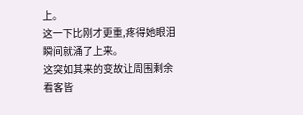上。
这一下比刚才更重,疼得她眼泪瞬间就涌了上来。
这突如其来的变故让周围剩余看客皆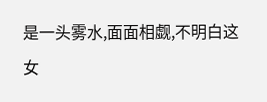是一头雾水,面面相觑,不明白这女